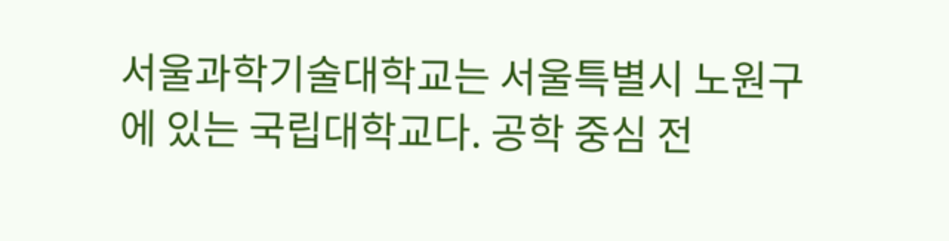서울과학기술대학교는 서울특별시 노원구에 있는 국립대학교다. 공학 중심 전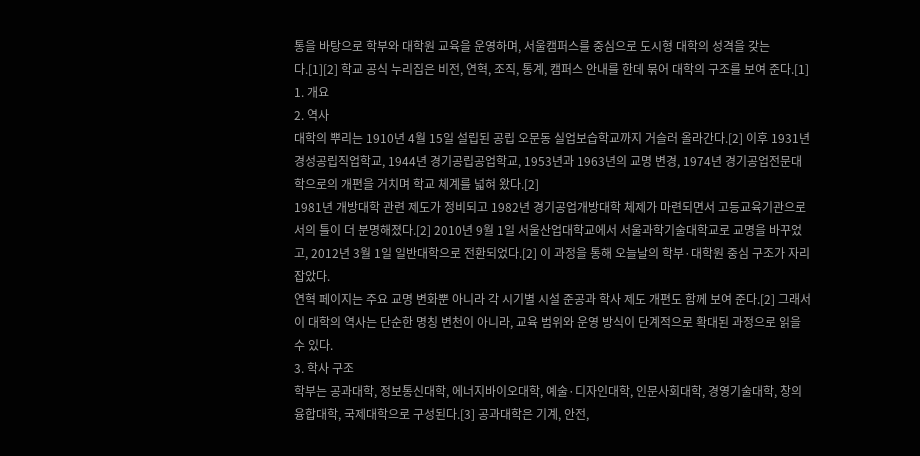통을 바탕으로 학부와 대학원 교육을 운영하며, 서울캠퍼스를 중심으로 도시형 대학의 성격을 갖는다.[1][2] 학교 공식 누리집은 비전, 연혁, 조직, 통계, 캠퍼스 안내를 한데 묶어 대학의 구조를 보여 준다.[1]
1. 개요
2. 역사
대학의 뿌리는 1910년 4월 15일 설립된 공립 오문동 실업보습학교까지 거슬러 올라간다.[2] 이후 1931년 경성공립직업학교, 1944년 경기공립공업학교, 1953년과 1963년의 교명 변경, 1974년 경기공업전문대학으로의 개편을 거치며 학교 체계를 넓혀 왔다.[2]
1981년 개방대학 관련 제도가 정비되고 1982년 경기공업개방대학 체제가 마련되면서 고등교육기관으로서의 틀이 더 분명해졌다.[2] 2010년 9월 1일 서울산업대학교에서 서울과학기술대학교로 교명을 바꾸었고, 2012년 3월 1일 일반대학으로 전환되었다.[2] 이 과정을 통해 오늘날의 학부·대학원 중심 구조가 자리 잡았다.
연혁 페이지는 주요 교명 변화뿐 아니라 각 시기별 시설 준공과 학사 제도 개편도 함께 보여 준다.[2] 그래서 이 대학의 역사는 단순한 명칭 변천이 아니라, 교육 범위와 운영 방식이 단계적으로 확대된 과정으로 읽을 수 있다.
3. 학사 구조
학부는 공과대학, 정보통신대학, 에너지바이오대학, 예술·디자인대학, 인문사회대학, 경영기술대학, 창의융합대학, 국제대학으로 구성된다.[3] 공과대학은 기계, 안전,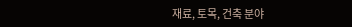재료, 토목, 건축 분야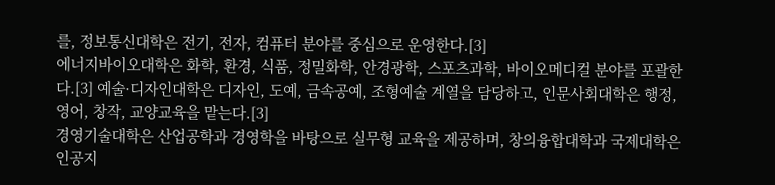를, 정보통신대학은 전기, 전자, 컴퓨터 분야를 중심으로 운영한다.[3]
에너지바이오대학은 화학, 환경, 식품, 정밀화학, 안경광학, 스포츠과학, 바이오메디컬 분야를 포괄한다.[3] 예술·디자인대학은 디자인, 도예, 금속공예, 조형예술 계열을 담당하고, 인문사회대학은 행정, 영어, 창작, 교양교육을 맡는다.[3]
경영기술대학은 산업공학과 경영학을 바탕으로 실무형 교육을 제공하며, 창의융합대학과 국제대학은 인공지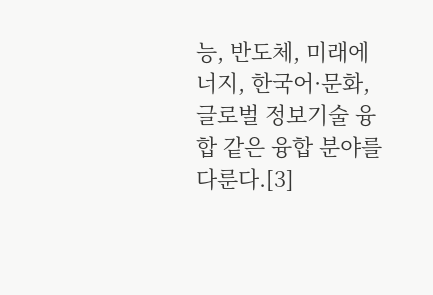능, 반도체, 미래에너지, 한국어·문화, 글로벌 정보기술 융합 같은 융합 분야를 다룬다.[3]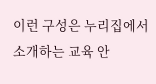이런 구성은 누리집에서 소개하는 교육 안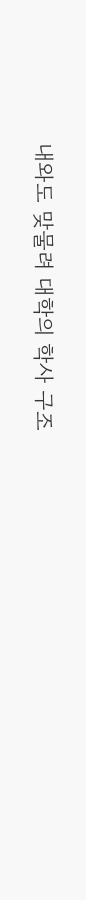내와도 맞물려 대학의 학사 구조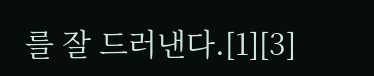를 잘 드러낸다.[1][3]